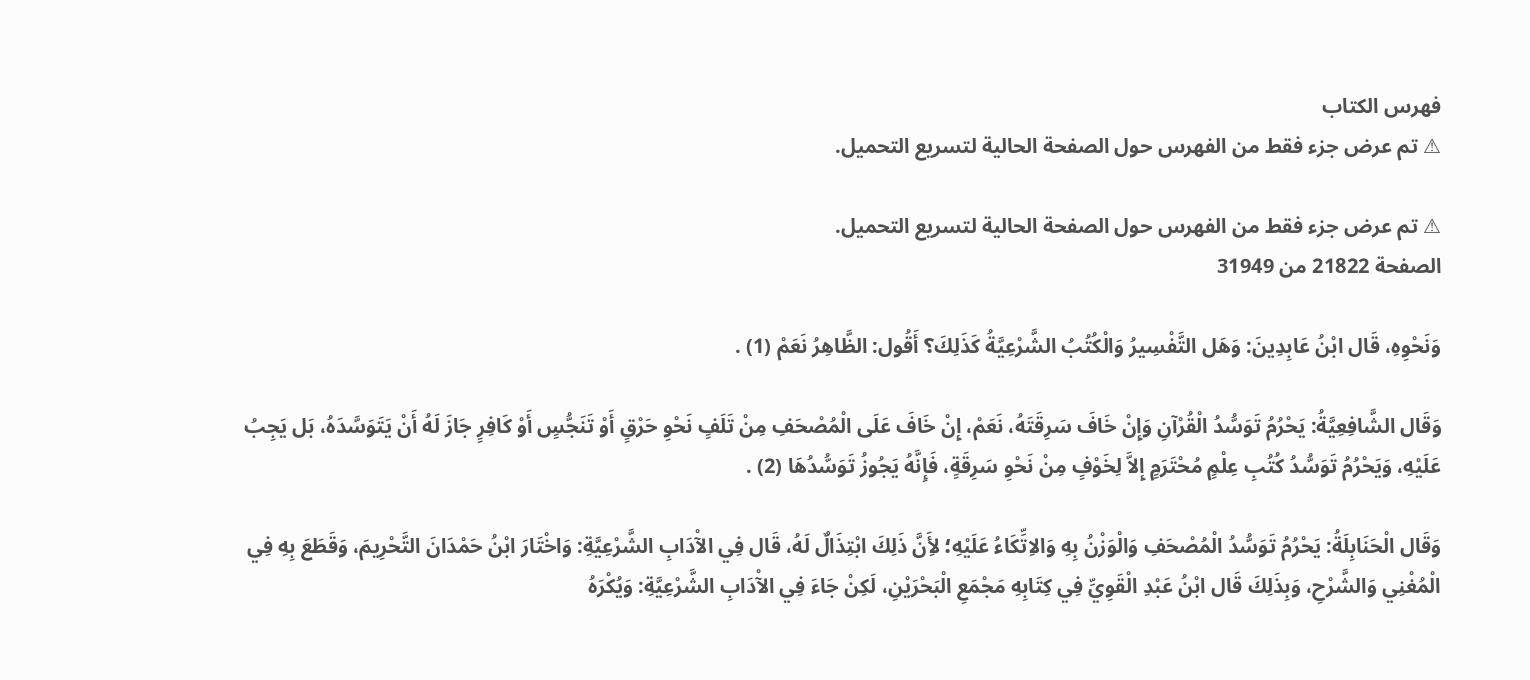فهرس الكتاب
⚠ تم عرض جزء فقط من الفهرس حول الصفحة الحالية لتسريع التحميل.

⚠ تم عرض جزء فقط من الفهرس حول الصفحة الحالية لتسريع التحميل.
الصفحة 21822 من 31949

وَنَحْوِهِ، قَال ابْنُ عَابِدِينَ: وَهَل التَّفْسِيرُ وَالْكُتُبُ الشَّرْعِيَّةُ كَذَلِكَ؟ أَقُول: الظَّاهِرُ نَعَمْ (1) .

وَقَال الشَّافِعِيَّةُ: يَحْرُمُ تَوَسُّدُ الْقُرْآنِ وَإِنْ خَافَ سَرِقَتَهُ، نَعَمْ، إِنْ خَافَ عَلَى الْمُصْحَفِ مِنْ تَلَفٍ نَحْوِ حَرْقٍ أَوْ تَنَجُّسٍ أَوْ كَافِرٍ جَازَ لَهُ أَنْ يَتَوَسَّدَهُ، بَل يَجِبُ عَلَيْهِ، وَيَحْرُمُ تَوَسُّدُ كُتُبِ عِلْمٍ مُحْتَرَمٍ إِلاَّ لِخَوْفٍ مِنْ نَحْوِ سَرِقَةٍ، فَإِنَّهُ يَجُوزُ تَوَسُّدُهَا (2) .

وَقَال الْحَنَابِلَةُ: يَحْرُمُ تَوَسُّدُ الْمُصْحَفِ وَالْوَزْنُ بِهِ وَالاِتِّكَاءُ عَلَيْهِ؛ لأَِنَّ ذَلِكَ ابْتِذَالٌ لَهُ، قَال فِي الآْدَابِ الشَّرْعِيَّةِ: وَاخْتَارَ ابْنُ حَمْدَانَ التَّحْرِيمَ، وَقَطَعَ بِهِ فِي الْمُغْنِي وَالشَّرْحِ، وَبِذَلِكَ قَال ابْنُ عَبْدِ الْقَوِيِّ فِي كِتَابِهِ مَجْمَعِ الْبَحْرَيْنِ، لَكِنْ جَاءَ فِي الآْدَابِ الشَّرْعِيَّةِ: وَيُكْرَهُ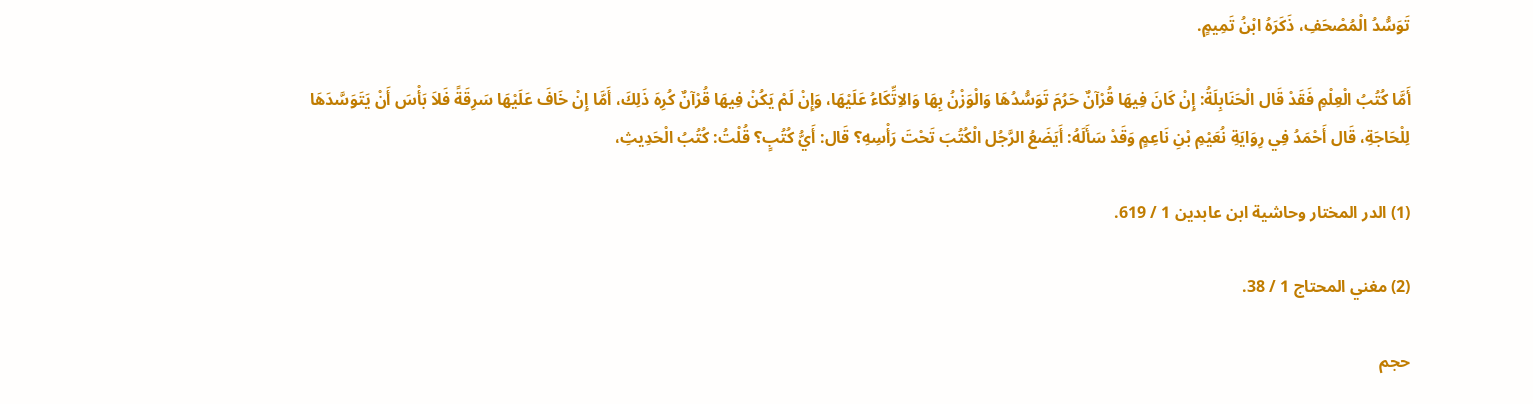تَوَسُّدُ الْمُصْحَفِ، ذَكَرَهُ ابْنُ تَمِيمٍ.

أَمَّا كُتُبُ الْعِلْمِ فَقَدْ قَال الْحَنَابِلَةُ: إِنْ كَانَ فِيهَا قُرْآنٌ حَرُمَ تَوَسُّدُهَا وَالْوَزْنُ بِهَا وَالاِتِّكَاءُ عَلَيْهَا، وَإِنْ لَمْ يَكُنْ فِيهَا قُرْآنٌ كُرِهَ ذَلِكَ، أَمَّا إِنْ خَافَ عَلَيْهَا سَرِقَةً فَلاَ بَأْسَ أَنْ يَتَوَسَّدَهَا لِلْحَاجَةِ، قَال أَحْمَدُ فِي رِوَايَةِ نُعَيْمِ بْنِ نَاعِمٍ وَقَدْ سَأَلَهُ: أَيَضَعُ الرَّجُل الْكُتُبَ تَحْتَ رَأْسِهِ؟ قَال: أَيُّ كُتُبٍ؟ قُلْتُ: كُتُبُ الْحَدِيثِ،

(1) الدر المختار وحاشية ابن عابدين 1 / 619.

(2) مغني المحتاج 1 / 38.

حجم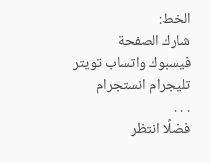الخط:
شارك الصفحة
فيسبوك واتساب تويتر تليجرام انستجرام
. . .
فضلًا انتظر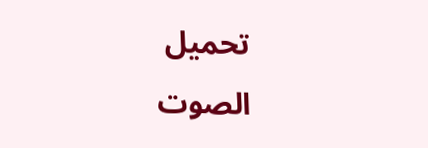تحميل الصوت